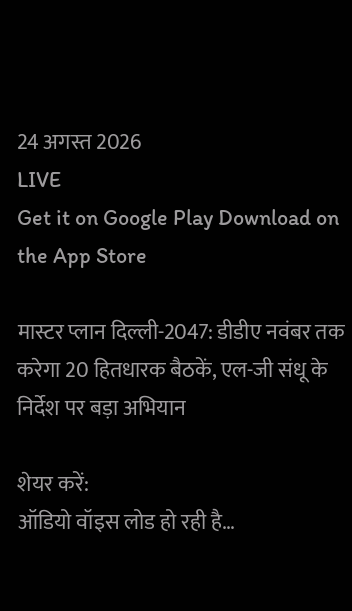24 अगस्त 2026
LIVE
Get it on Google Play Download on the App Store

मास्टर प्लान दिल्ली-2047: डीडीए नवंबर तक करेगा 20 हितधारक बैठकें, एल-जी संधू के निर्देश पर बड़ा अभियान

शेयर करें:
ऑडियो वॉइस लोड हो रही है…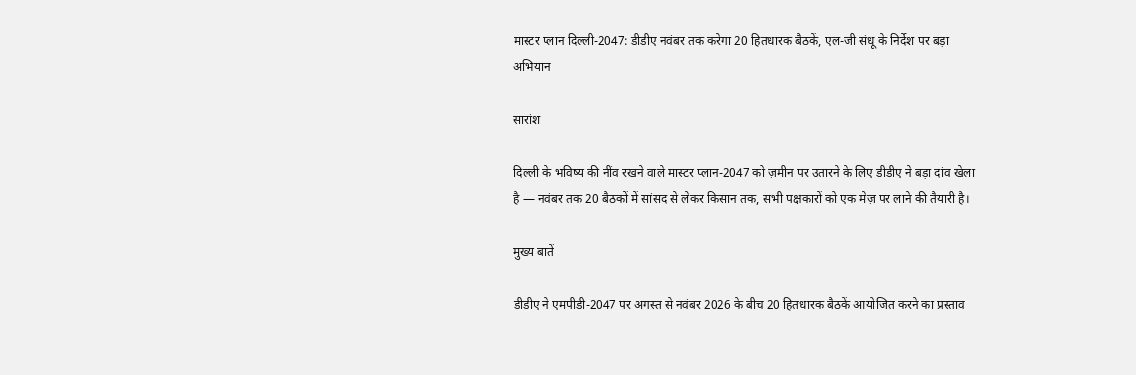मास्टर प्लान दिल्ली-2047: डीडीए नवंबर तक करेगा 20 हितधारक बैठकें, एल-जी संधू के निर्देश पर बड़ा अभियान

सारांश

दिल्ली के भविष्य की नींव रखने वाले मास्टर प्लान-2047 को ज़मीन पर उतारने के लिए डीडीए ने बड़ा दांव खेला है — नवंबर तक 20 बैठकों में सांसद से लेकर किसान तक, सभी पक्षकारों को एक मेज़ पर लाने की तैयारी है।

मुख्य बातें

डीडीए ने एमपीडी-2047 पर अगस्त से नवंबर 2026 के बीच 20 हितधारक बैठकें आयोजित करने का प्रस्ताव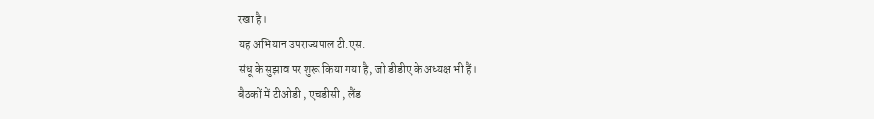रखा है।
यह अभियान उपराज्यपाल टी.एस.
संधू के सुझाव पर शुरू किया गया है, जो डीडीए के अध्यक्ष भी हैं।
बैठकों में टीओडी , एचडीसी , लैंड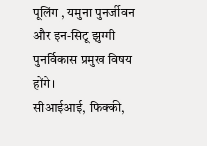पूलिंग , यमुना पुनर्जीवन और इन-सिटू झुग्गी पुनर्विकास प्रमुख विषय होंगे।
सीआईआई, फिक्की,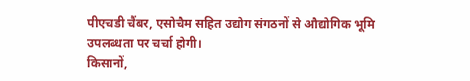पीएचडी चैंबर, एसोचैम सहित उद्योग संगठनों से औद्योगिक भूमि उपलब्धता पर चर्चा होगी।
किसानों,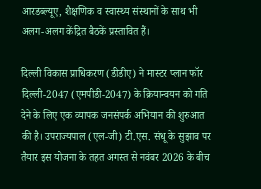आरडब्ल्यूए, शैक्षणिक व स्वास्थ्य संस्थानों के साथ भी अलग-अलग केंद्रित बैठकें प्रस्तावित हैं।

दिल्ली विकास प्राधिकरण (डीडीए) ने मास्टर प्लान फॉर दिल्ली-2047 (एमपीडी-2047) के क्रियान्वयन को गति देने के लिए एक व्यापक जनसंपर्क अभियान की शुरुआत की है। उपराज्यपाल (एल-जी) टी.एस. संधू के सुझाव पर तैयार इस योजना के तहत अगस्त से नवंबर 2026 के बीच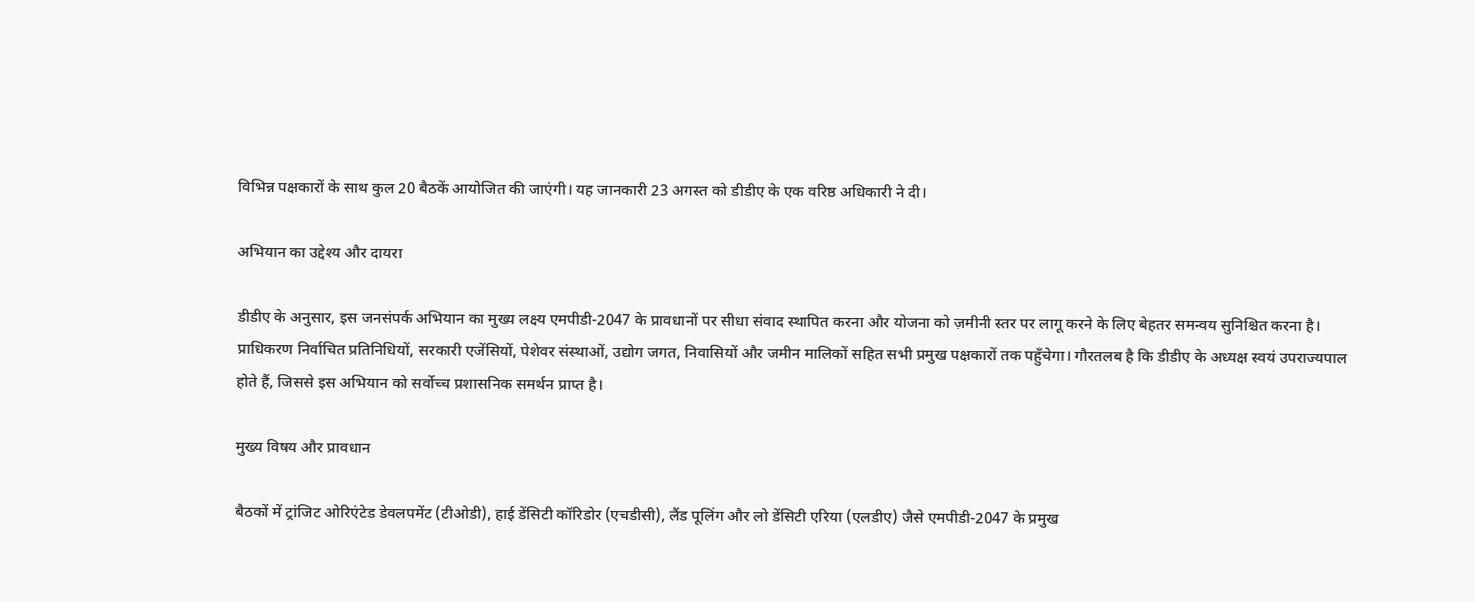विभिन्न पक्षकारों के साथ कुल 20 बैठकें आयोजित की जाएंगी। यह जानकारी 23 अगस्त को डीडीए के एक वरिष्ठ अधिकारी ने दी।

अभियान का उद्देश्य और दायरा

डीडीए के अनुसार, इस जनसंपर्क अभियान का मुख्य लक्ष्य एमपीडी-2047 के प्रावधानों पर सीधा संवाद स्थापित करना और योजना को ज़मीनी स्तर पर लागू करने के लिए बेहतर समन्वय सुनिश्चित करना है। प्राधिकरण निर्वाचित प्रतिनिधियों, सरकारी एजेंसियों, पेशेवर संस्थाओं, उद्योग जगत, निवासियों और जमीन मालिकों सहित सभी प्रमुख पक्षकारों तक पहुँचेगा। गौरतलब है कि डीडीए के अध्यक्ष स्वयं उपराज्यपाल होते हैं, जिससे इस अभियान को सर्वोच्च प्रशासनिक समर्थन प्राप्त है।

मुख्य विषय और प्रावधान

बैठकों में ट्रांजिट ओरिएंटेड डेवलपमेंट (टीओडी), हाई डेंसिटी कॉरिडोर (एचडीसी), लैंड पूलिंग और लो डेंसिटी एरिया (एलडीए) जैसे एमपीडी-2047 के प्रमुख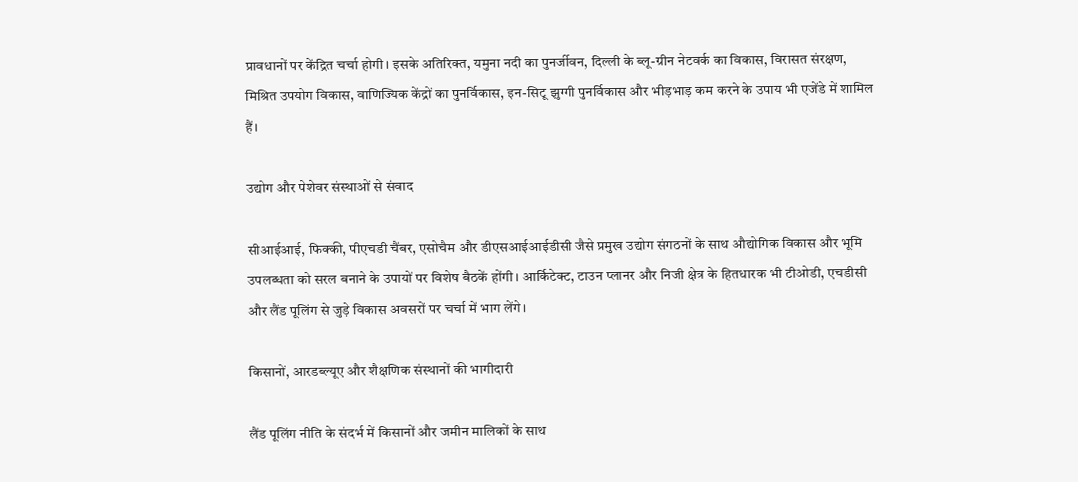प्रावधानों पर केंद्रित चर्चा होगी। इसके अतिरिक्त, यमुना नदी का पुनर्जीवन, दिल्ली के ब्लू-ग्रीन नेटवर्क का विकास, विरासत संरक्षण, मिश्रित उपयोग विकास, वाणिज्यिक केंद्रों का पुनर्विकास, इन-सिटू झुग्गी पुनर्विकास और भीड़भाड़ कम करने के उपाय भी एजेंडे में शामिल हैं।

उद्योग और पेशेवर संस्थाओं से संवाद

सीआईआई, फिक्की, पीएचडी चैंबर, एसोचैम और डीएसआईआईडीसी जैसे प्रमुख उद्योग संगठनों के साथ औद्योगिक विकास और भूमि उपलब्धता को सरल बनाने के उपायों पर विशेष बैठकें होंगी। आर्किटेक्ट, टाउन प्लानर और निजी क्षेत्र के हितधारक भी टीओडी, एचडीसी और लैंड पूलिंग से जुड़े विकास अवसरों पर चर्चा में भाग लेंगे।

किसानों, आरडब्ल्यूए और शैक्षणिक संस्थानों की भागीदारी

लैंड पूलिंग नीति के संदर्भ में किसानों और जमीन मालिकों के साथ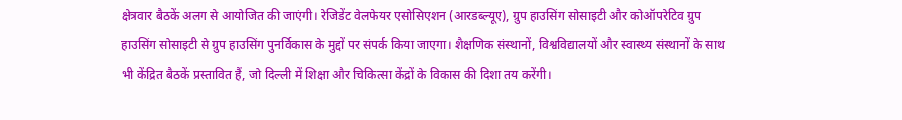क्षेत्रवार बैठकें अलग से आयोजित की जाएंगी। रेजिडेंट वेलफेयर एसोसिएशन (आरडब्ल्यूए), ग्रुप हाउसिंग सोसाइटी और कोऑपरेटिव ग्रुप हाउसिंग सोसाइटी से ग्रुप हाउसिंग पुनर्विकास के मुद्दों पर संपर्क किया जाएगा। शैक्षणिक संस्थानों, विश्वविद्यालयों और स्वास्थ्य संस्थानों के साथ भी केंद्रित बैठकें प्रस्तावित हैं, जो दिल्ली में शिक्षा और चिकित्सा केंद्रों के विकास की दिशा तय करेंगी।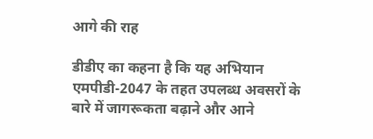आगे की राह

डीडीए का कहना है कि यह अभियान एमपीडी-2047 के तहत उपलब्ध अवसरों के बारे में जागरूकता बढ़ाने और आने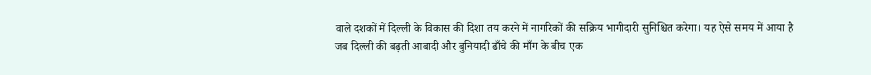वाले दशकों में दिल्ली के विकास की दिशा तय करने में नागरिकों की सक्रिय भागीदारी सुनिश्चित करेगा। यह ऐसे समय में आया है जब दिल्ली की बढ़ती आबादी और बुनियादी ढाँचे की माँग के बीच एक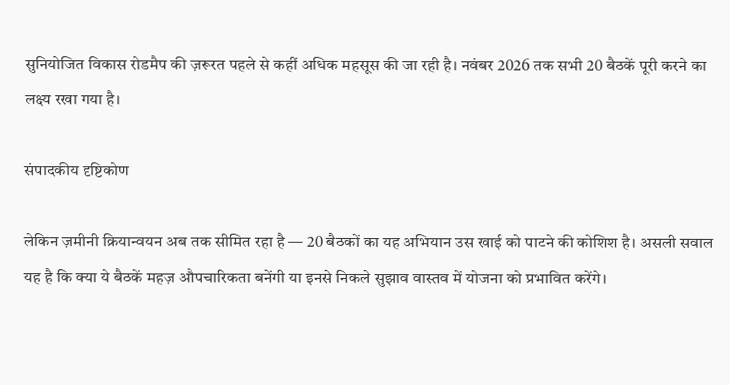सुनियोजित विकास रोडमैप की ज़रूरत पहले से कहीं अधिक महसूस की जा रही है। नवंबर 2026 तक सभी 20 बैठकें पूरी करने का लक्ष्य रखा गया है।

संपादकीय दृष्टिकोण

लेकिन ज़मीनी क्रियान्वयन अब तक सीमित रहा है — 20 बैठकों का यह अभियान उस खाई को पाटने की कोशिश है। असली सवाल यह है कि क्या ये बैठकें महज़ औपचारिकता बनेंगी या इनसे निकले सुझाव वास्तव में योजना को प्रभावित करेंगे।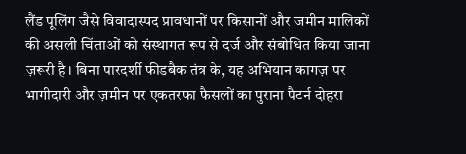लैंड पूलिंग जैसे विवादास्पद प्रावधानों पर किसानों और जमीन मालिकों की असली चिंताओं को संस्थागत रूप से दर्ज और संबोधित किया जाना ज़रूरी है। बिना पारदर्शी फीडबैक तंत्र के, यह अभियान कागज़ पर भागीदारी और ज़मीन पर एकतरफा फैसलों का पुराना पैटर्न दोहरा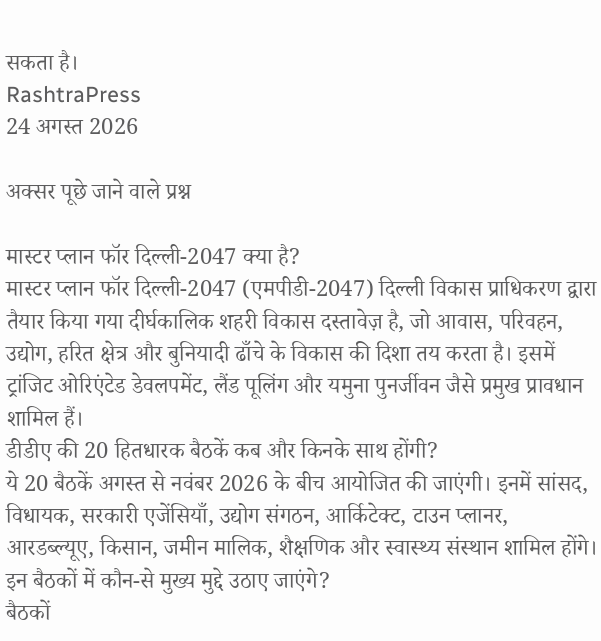सकता है।
RashtraPress
24 अगस्त 2026

अक्सर पूछे जाने वाले प्रश्न

मास्टर प्लान फॉर दिल्ली-2047 क्या है?
मास्टर प्लान फॉर दिल्ली-2047 (एमपीडी-2047) दिल्ली विकास प्राधिकरण द्वारा तैयार किया गया दीर्घकालिक शहरी विकास दस्तावेज़ है, जो आवास, परिवहन, उद्योग, हरित क्षेत्र और बुनियादी ढाँचे के विकास की दिशा तय करता है। इसमें ट्रांजिट ओरिएंटेड डेवलपमेंट, लैंड पूलिंग और यमुना पुनर्जीवन जैसे प्रमुख प्रावधान शामिल हैं।
डीडीए की 20 हितधारक बैठकें कब और किनके साथ होंगी?
ये 20 बैठकें अगस्त से नवंबर 2026 के बीच आयोजित की जाएंगी। इनमें सांसद, विधायक, सरकारी एजेंसियाँ, उद्योग संगठन, आर्किटेक्ट, टाउन प्लानर, आरडब्ल्यूए, किसान, जमीन मालिक, शैक्षणिक और स्वास्थ्य संस्थान शामिल होंगे।
इन बैठकों में कौन-से मुख्य मुद्दे उठाए जाएंगे?
बैठकों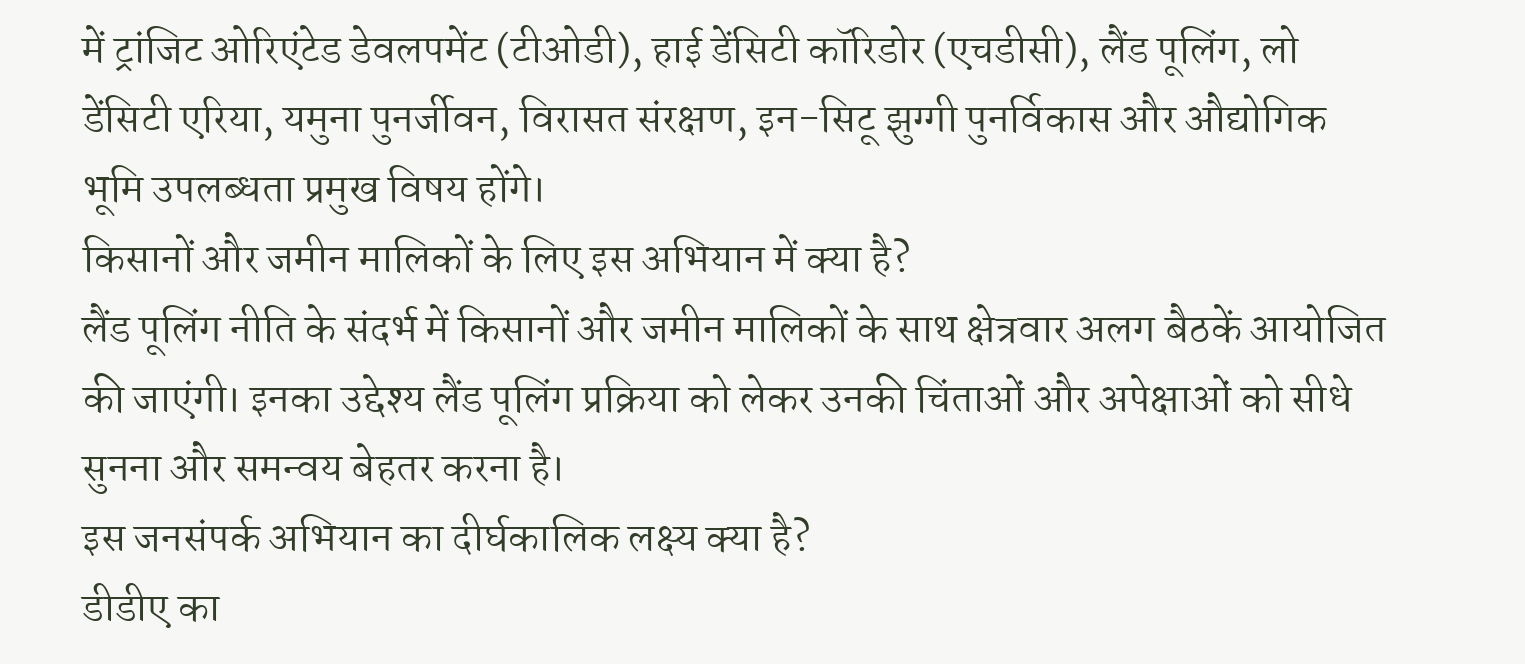में ट्रांजिट ओरिएंटेड डेवलपमेंट (टीओडी), हाई डेंसिटी कॉरिडोर (एचडीसी), लैंड पूलिंग, लो डेंसिटी एरिया, यमुना पुनर्जीवन, विरासत संरक्षण, इन-सिटू झुग्गी पुनर्विकास और औद्योगिक भूमि उपलब्धता प्रमुख विषय होंगे।
किसानों और जमीन मालिकों के लिए इस अभियान में क्या है?
लैंड पूलिंग नीति के संदर्भ में किसानों और जमीन मालिकों के साथ क्षेत्रवार अलग बैठकें आयोजित की जाएंगी। इनका उद्देश्य लैंड पूलिंग प्रक्रिया को लेकर उनकी चिंताओं और अपेक्षाओं को सीधे सुनना और समन्वय बेहतर करना है।
इस जनसंपर्क अभियान का दीर्घकालिक लक्ष्य क्या है?
डीडीए का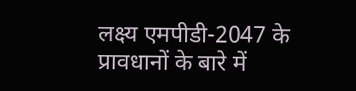लक्ष्य एमपीडी-2047 के प्रावधानों के बारे में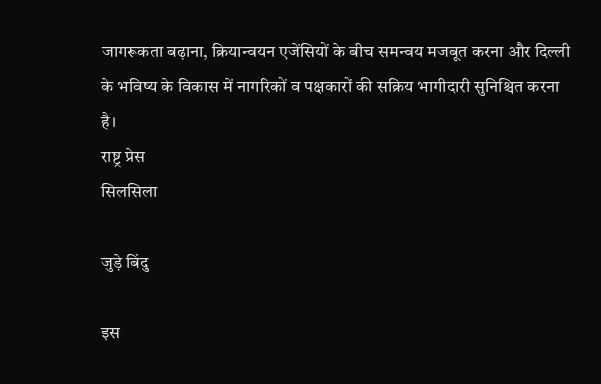जागरूकता बढ़ाना, क्रियान्वयन एजेंसियों के बीच समन्वय मजबूत करना और दिल्ली के भविष्य के विकास में नागरिकों व पक्षकारों की सक्रिय भागीदारी सुनिश्चित करना है।
राष्ट्र प्रेस
सिलसिला

जुड़े बिंदु

इस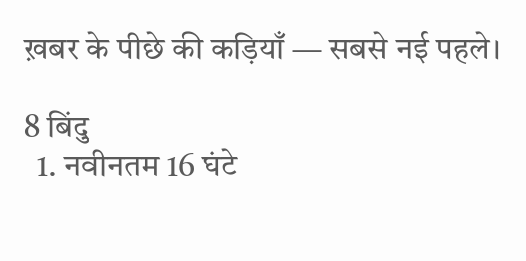ख़बर के पीछे की कड़ियाँ — सबसे नई पहले।

8 बिंदु
  1. नवीनतम 16 घंटे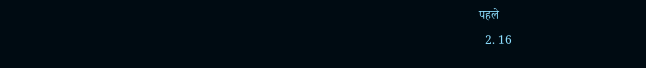पहले
  2. 16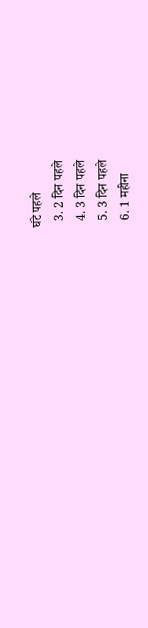घंटे पहले
  3. 2 दिन पहले
  4. 3 दिन पहले
  5. 3 दिन पहले
  6. 1 महीना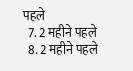पहले
  7. 2 महीने पहले
  8. 2 महीने पहले